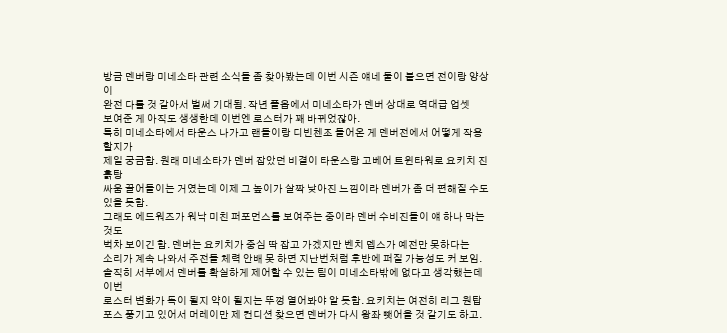방금 덴버랑 미네소타 관련 소식들 좀 찾아봤는데 이번 시즌 얘네 둘이 붙으면 전이랑 양상이
완전 다를 것 같아서 벌써 기대됨. 작년 플옵에서 미네소타가 덴버 상대로 역대급 업셋
보여준 게 아직도 생생한데 이번엔 로스터가 꽤 바뀌었잖아.
특히 미네소타에서 타운스 나가고 랜들이랑 디빈첸조 들어온 게 덴버전에서 어떻게 작용할지가
제일 궁금함. 원래 미네소타가 덴버 잡았던 비결이 타운스랑 고베어 트윈타워로 요키치 진흙탕
싸움 끌어들이는 거였는데 이제 그 높이가 살짝 낮아진 느낌이라 덴버가 좀 더 편해질 수도
있을 듯함.
그래도 에드워즈가 워낙 미친 퍼포먼스를 보여주는 중이라 덴버 수비진들이 얘 하나 막는 것도
벅차 보이긴 함. 덴버는 요키치가 중심 딱 잡고 가겠지만 벤치 뎁스가 예전만 못하다는
소리가 계속 나와서 주전들 체력 안배 못 하면 지난번처럼 후반에 퍼질 가능성도 커 보임.
솔직히 서부에서 덴버를 확실하게 제어할 수 있는 팀이 미네소타밖에 없다고 생각했는데 이번
로스터 변화가 독이 될지 약이 될지는 뚜껑 열어봐야 알 듯함. 요키치는 여전히 리그 원탑
포스 풍기고 있어서 머레이만 제 컨디션 찾으면 덴버가 다시 왕좌 뺏어올 것 같기도 하고.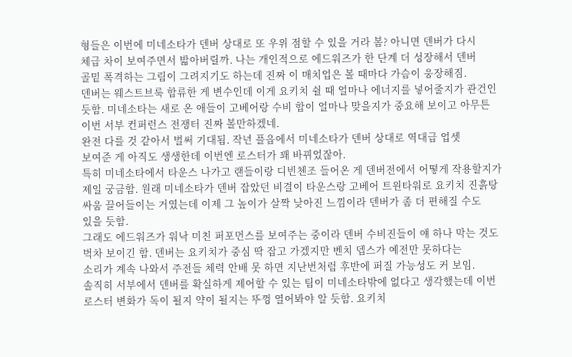형들은 이번에 미네소타가 덴버 상대로 또 우위 점할 수 있을 거라 봄? 아니면 덴버가 다시
체급 차이 보여주면서 밟아버릴까. 나는 개인적으로 에드워즈가 한 단계 더 성장해서 덴버
골밑 폭격하는 그림이 그려지기도 하는데 진짜 이 매치업은 볼 때마다 가슴이 웅장해짐.
덴버는 웨스트브룩 합류한 게 변수인데 이게 요키치 쉴 때 얼마나 에너지를 넣어줄지가 관건인
듯함. 미네소타는 새로 온 애들이 고베어랑 수비 합이 얼마나 맞을지가 중요해 보이고 아무튼
이번 서부 컨퍼런스 전쟁터 진짜 볼만하겠네.
완전 다를 것 같아서 벌써 기대됨. 작년 플옵에서 미네소타가 덴버 상대로 역대급 업셋
보여준 게 아직도 생생한데 이번엔 로스터가 꽤 바뀌었잖아.
특히 미네소타에서 타운스 나가고 랜들이랑 디빈첸조 들어온 게 덴버전에서 어떻게 작용할지가
제일 궁금함. 원래 미네소타가 덴버 잡았던 비결이 타운스랑 고베어 트윈타워로 요키치 진흙탕
싸움 끌어들이는 거였는데 이제 그 높이가 살짝 낮아진 느낌이라 덴버가 좀 더 편해질 수도
있을 듯함.
그래도 에드워즈가 워낙 미친 퍼포먼스를 보여주는 중이라 덴버 수비진들이 얘 하나 막는 것도
벅차 보이긴 함. 덴버는 요키치가 중심 딱 잡고 가겠지만 벤치 뎁스가 예전만 못하다는
소리가 계속 나와서 주전들 체력 안배 못 하면 지난번처럼 후반에 퍼질 가능성도 커 보임.
솔직히 서부에서 덴버를 확실하게 제어할 수 있는 팀이 미네소타밖에 없다고 생각했는데 이번
로스터 변화가 독이 될지 약이 될지는 뚜껑 열어봐야 알 듯함. 요키치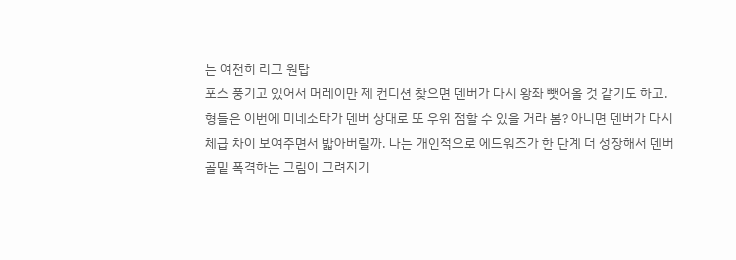는 여전히 리그 원탑
포스 풍기고 있어서 머레이만 제 컨디션 찾으면 덴버가 다시 왕좌 뺏어올 것 같기도 하고.
형들은 이번에 미네소타가 덴버 상대로 또 우위 점할 수 있을 거라 봄? 아니면 덴버가 다시
체급 차이 보여주면서 밟아버릴까. 나는 개인적으로 에드워즈가 한 단계 더 성장해서 덴버
골밑 폭격하는 그림이 그려지기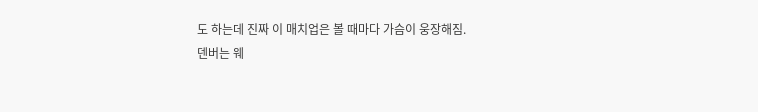도 하는데 진짜 이 매치업은 볼 때마다 가슴이 웅장해짐.
덴버는 웨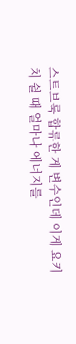스트브룩 합류한 게 변수인데 이게 요키치 쉴 때 얼마나 에너지를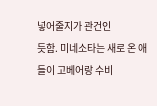넣어줄지가 관건인
듯함. 미네소타는 새로 온 애들이 고베어랑 수비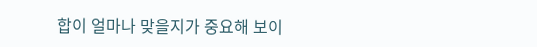합이 얼마나 맞을지가 중요해 보이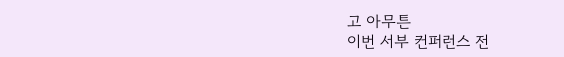고 아무튼
이번 서부 컨퍼런스 전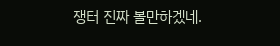쟁터 진짜 볼만하겠네.